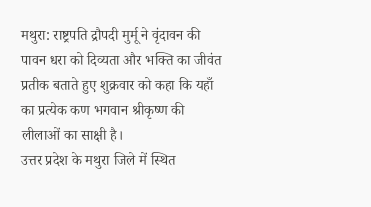मथुरा: राष्ट्रपति द्रौपदी मुर्मू ने वृंदावन की पावन धरा को दिव्यता और भक्ति का जीवंत प्रतीक बताते हुए शुक्रवार को कहा कि यहाँ का प्रत्येक कण भगवान श्रीकृष्ण की लीलाओं का साक्षी है।
उत्तर प्रदेश के मथुरा जिले में स्थित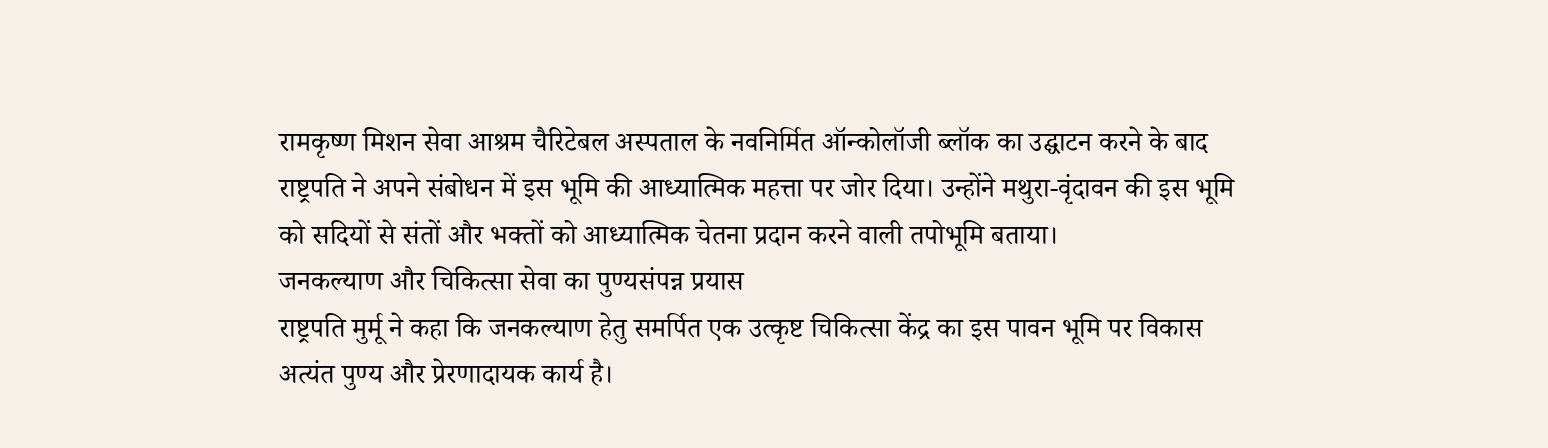रामकृष्ण मिशन सेवा आश्रम चैरिटेबल अस्पताल के नवनिर्मित ऑन्कोलॉजी ब्लॉक का उद्घाटन करने के बाद राष्ट्रपति ने अपने संबोधन में इस भूमि की आध्यात्मिक महत्ता पर जोर दिया। उन्होंने मथुरा-वृंदावन की इस भूमि को सदियों से संतों और भक्तों को आध्यात्मिक चेतना प्रदान करने वाली तपोभूमि बताया।
जनकल्याण और चिकित्सा सेवा का पुण्यसंपन्न प्रयास
राष्ट्रपति मुर्मू ने कहा कि जनकल्याण हेतु समर्पित एक उत्कृष्ट चिकित्सा केंद्र का इस पावन भूमि पर विकास अत्यंत पुण्य और प्रेरणादायक कार्य है।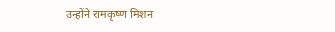उन्होंने रामकृष्ण मिशन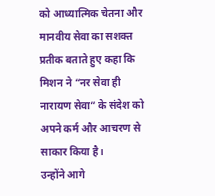को आध्यात्मिक चेतना और मानवीय सेवा का सशक्त प्रतीक बताते हुए कहा कि मिशन ने “नर सेवा ही नारायण सेवा” के संदेश को अपने कर्म और आचरण से साकार किया है।
उन्होंने आगे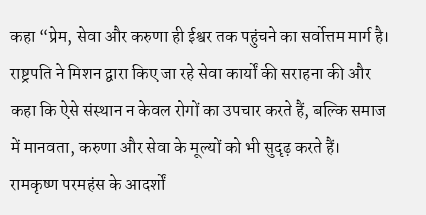कहा “प्रेम, सेवा और करुणा ही ईश्वर तक पहुंचने का सर्वोत्तम मार्ग है। राष्ट्रपति ने मिशन द्वारा किए जा रहे सेवा कार्यों की सराहना की और कहा कि ऐसे संस्थान न केवल रोगों का उपचार करते हैं, बल्कि समाज में मानवता, करुणा और सेवा के मूल्यों को भी सुदृढ़ करते हैं।
रामकृष्ण परमहंस के आदर्शों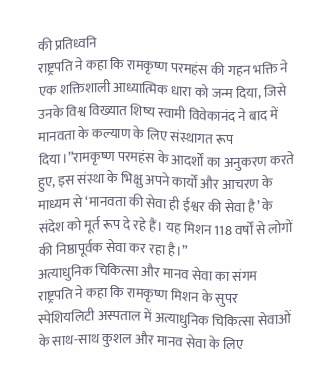की प्रतिध्वनि
राष्ट्रपति ने कहा कि रामकृष्ण परमहंस की गहन भक्ति ने एक शक्तिशाली आध्यात्मिक धारा को जन्म दिया, जिसे उनके विश्व विख्यात शिष्य स्वामी विवेकानंद ने बाद में मानवता के कल्याण के लिए संस्थागत रूप दिया।”रामकृष्ण परमहंस के आदर्शों का अनुकरण करते हुए, इस संस्था के भिक्षु अपने कार्यों और आचरण के माध्यम से ‘मानवता की सेवा ही ईश्वर की सेवा है’ के संदेश को मूर्त रूप दे रहे हैं। यह मिशन 118 वर्षों से लोगों की निष्ठापूर्वक सेवा कर रहा है।”
अत्याधुनिक चिकित्सा और मानव सेवा का संगम
राष्ट्रपति ने कहा कि रामकृष्ण मिशन के सुपर स्पेशियलिटी अस्पताल में अत्याधुनिक चिकित्सा सेवाओं के साथ-साथ कुशल और मानव सेवा के लिए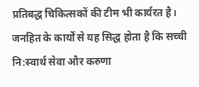प्रतिबद्ध चिकित्सकों की टीम भी कार्यरत है। जनहित के कार्यों से यह सिद्ध होता है कि सच्ची नि:स्वार्थ सेवा और करुणा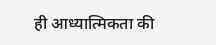ही आध्यात्मिकता की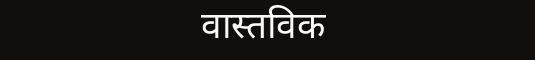वास्तविक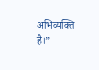अभिव्यक्ति है।”